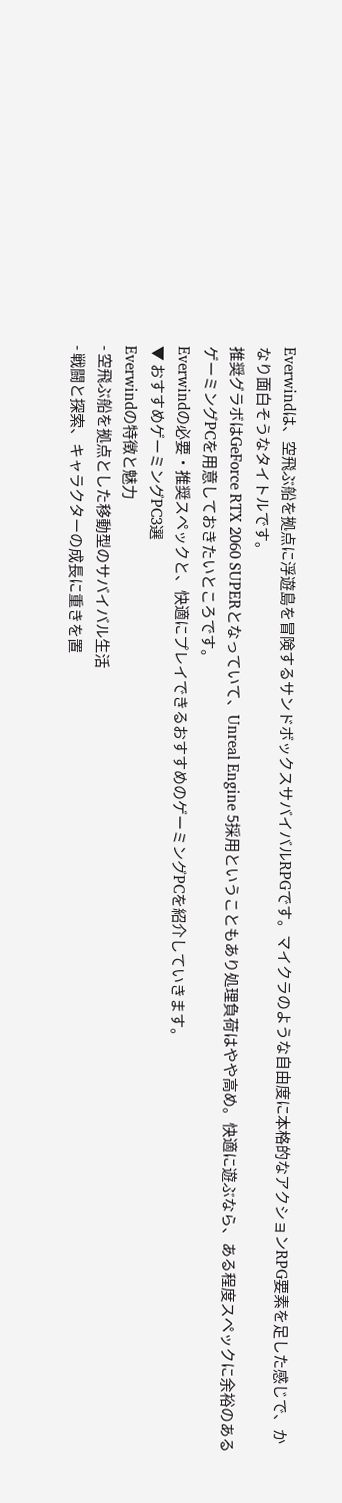Everwindは、空飛ぶ船を拠点に浮遊島を冒険するサンドボックスサバイバルRPGです。マイクラのような自由度に本格的なアクションRPG要素を足した感じで、かなり面白そうなタイトルです。
推奨グラボはGeForce RTX 2060 SUPERとなっていて、Unreal Engine 5採用ということもあり処理負荷はやや高め。快適に遊ぶなら、ある程度スペックに余裕のあるゲーミングPCを用意しておきたいところです。
Everwindの必要・推奨スペックと、快適にプレイできるおすすめのゲーミングPCを紹介していきます。
▼ おすすめゲーミングPC3選
Everwindの特徴と魅力
- 空飛ぶ船を拠点とした移動型のサバイバル生活
- 戦闘と探索、キャラクターの成長に重きを置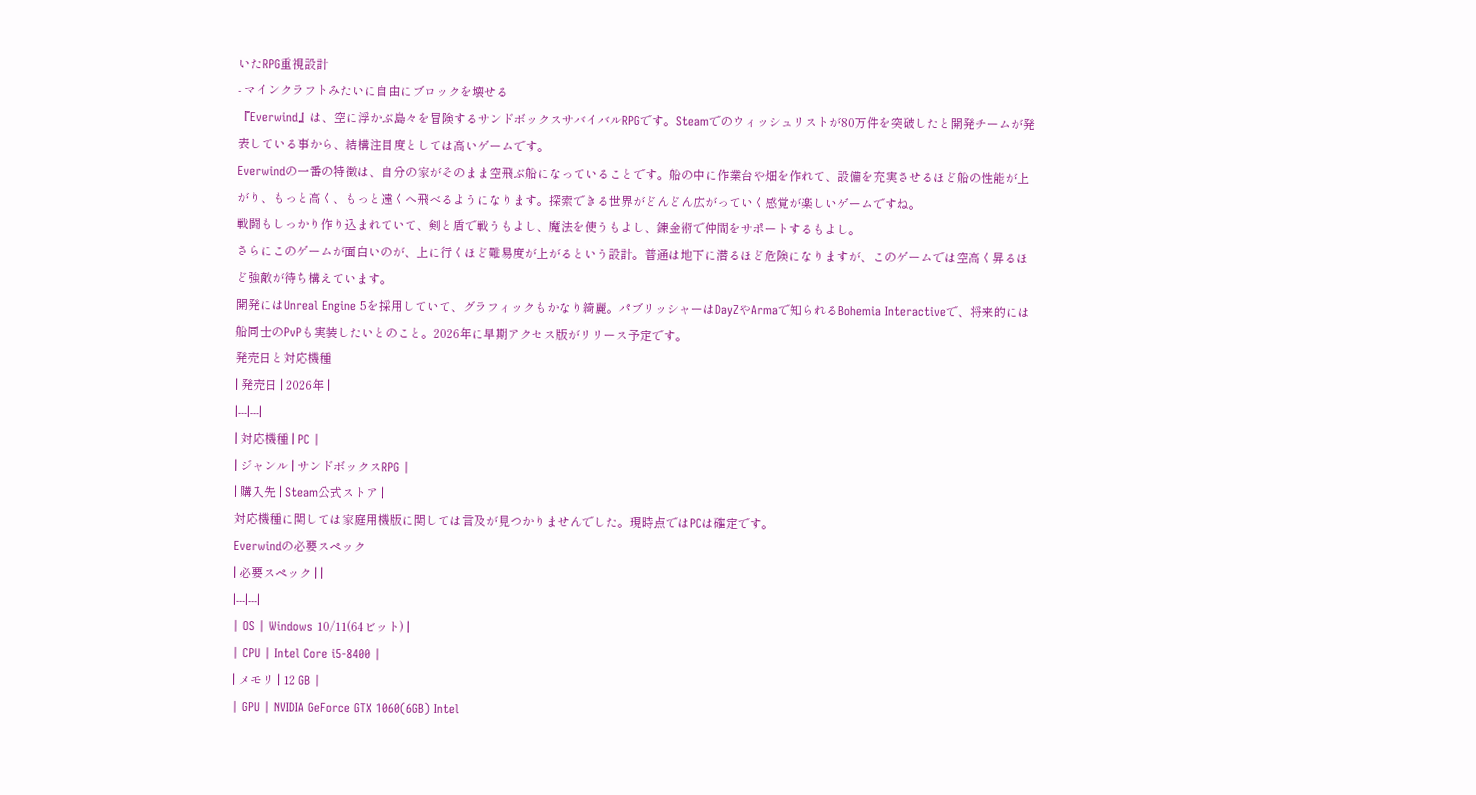いたRPG重視設計
- マインクラフトみたいに自由にブロックを壊せる
『Everwind』は、空に浮かぶ島々を冒険するサンドボックスサバイバルRPGです。Steamでのウィッシュリストが80万件を突破したと開発チームが発表している事から、結構注目度としては高いゲームです。
Everwindの一番の特徴は、自分の家がそのまま空飛ぶ船になっていることです。船の中に作業台や畑を作れて、設備を充実させるほど船の性能が上がり、もっと高く、もっと遠くへ飛べるようになります。探索できる世界がどんどん広がっていく感覚が楽しいゲームですね。
戦闘もしっかり作り込まれていて、剣と盾で戦うもよし、魔法を使うもよし、錬金術で仲間をサポートするもよし。
さらにこのゲームが面白いのが、上に行くほど難易度が上がるという設計。普通は地下に潜るほど危険になりますが、このゲームでは空高く昇るほど強敵が待ち構えています。
開発にはUnreal Engine 5を採用していて、グラフィックもかなり綺麗。パブリッシャーはDayZやArmaで知られるBohemia Interactiveで、将来的には船同士のPvPも実装したいとのこと。2026年に早期アクセス版がリリース予定です。
発売日と対応機種
| 発売日 | 2026年 |
|---|---|
| 対応機種 | PC |
| ジャンル | サンドボックスRPG |
| 購入先 | Steam公式ストア |
対応機種に関しては家庭用機版に関しては言及が見つかりませんでした。現時点ではPCは確定です。
Everwindの必要スペック
| 必要スペック | |
|---|---|
| OS | Windows 10/11(64ビット) |
| CPU | Intel Core i5-8400 |
| メモリ | 12 GB |
| GPU | NVIDIA GeForce GTX 1060(6GB) Intel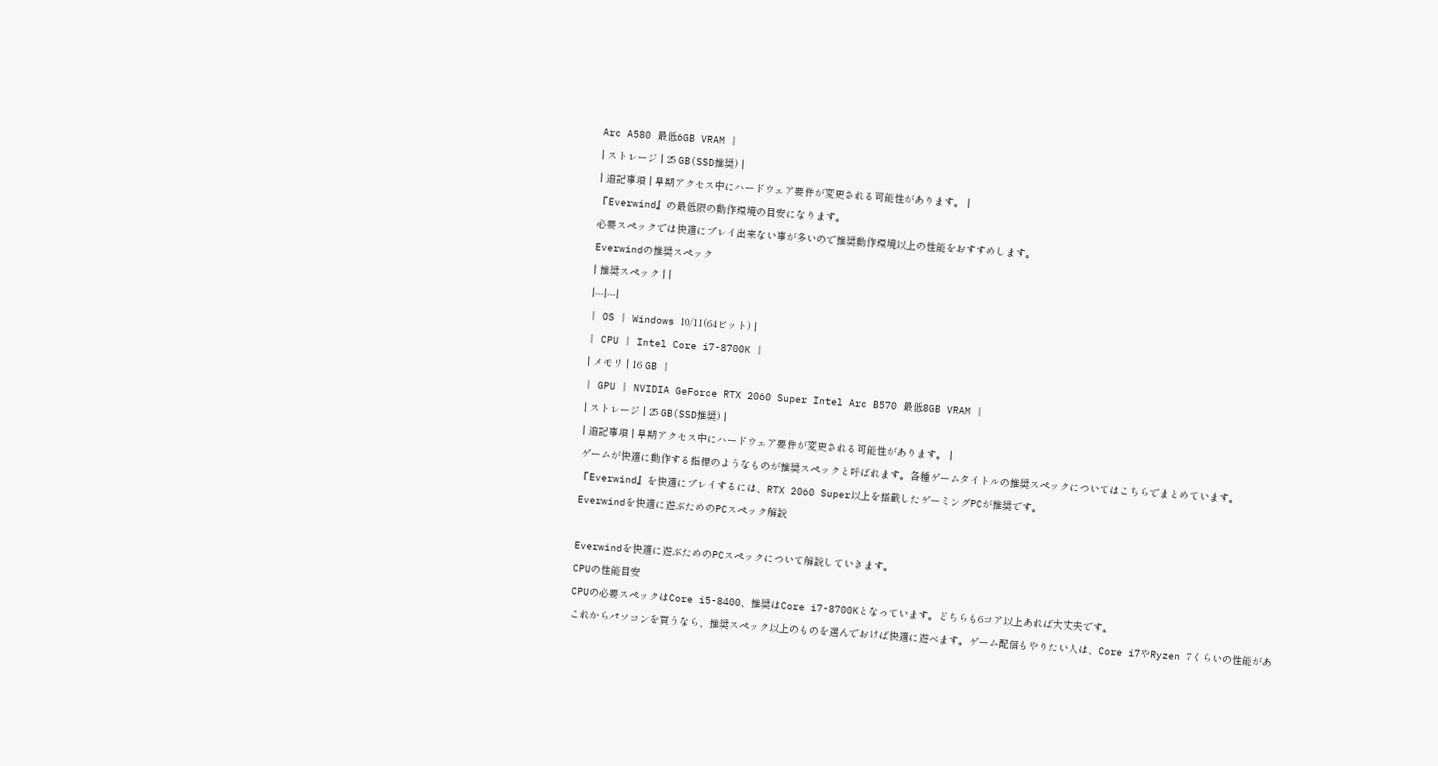Arc A580 最低6GB VRAM |
| ストレージ | 25 GB(SSD推奨) |
| 追記事項 | 早期アクセス中にハードウェア要件が変更される可能性があります。 |
『Everwind』の最低限の動作環境の目安になります。
必要スペックでは快適にプレイ出来ない事が多いので推奨動作環境以上の性能をおすすめします。
Everwindの推奨スペック
| 推奨スペック | |
|---|---|
| OS | Windows 10/11(64ビット) |
| CPU | Intel Core i7-8700K |
| メモリ | 16 GB |
| GPU | NVIDIA GeForce RTX 2060 Super Intel Arc B570 最低8GB VRAM |
| ストレージ | 25 GB(SSD推奨) |
| 追記事項 | 早期アクセス中にハードウェア要件が変更される可能性があります。 |
ゲームが快適に動作する指標のようなものが推奨スペックと呼ばれます。各種ゲームタイトルの推奨スペックについてはこちらでまとめています。
『Everwind』を快適にプレイするには、RTX 2060 Super以上を搭載したゲーミングPCが推奨です。
Everwindを快適に遊ぶためのPCスペック解説

Everwindを快適に遊ぶためのPCスペックについて解説していきます。
CPUの性能目安
CPUの必要スペックはCore i5-8400、推奨はCore i7-8700Kとなっています。どちらも6コア以上あれば大丈夫です。
これからパソコンを買うなら、推奨スペック以上のものを選んでおけば快適に遊べます。ゲーム配信もやりたい人は、Core i7やRyzen 7くらいの性能があ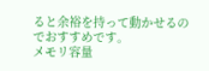ると余裕を持って動かせるのでおすすめです。
メモリ容量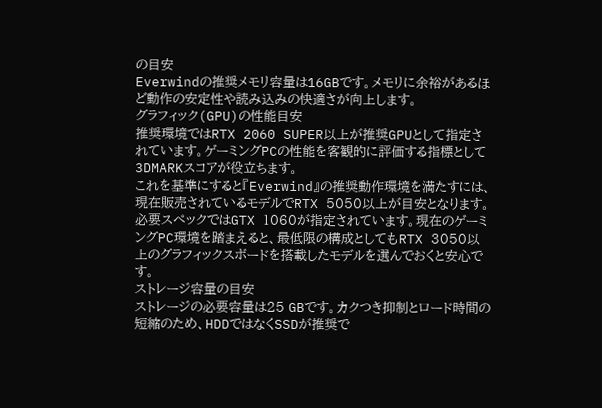の目安
Everwindの推奨メモリ容量は16GBです。メモリに余裕があるほど動作の安定性や読み込みの快適さが向上します。
グラフィック(GPU)の性能目安
推奨環境ではRTX 2060 SUPER以上が推奨GPUとして指定されています。ゲーミングPCの性能を客観的に評価する指標として3DMARKスコアが役立ちます。
これを基準にすると『Everwind』の推奨動作環境を満たすには、現在販売されているモデルでRTX 5050以上が目安となります。
必要スペックではGTX 1060が指定されています。現在のゲーミングPC環境を踏まえると、最低限の構成としてもRTX 3050以上のグラフィックスボードを搭載したモデルを選んでおくと安心です。
ストレージ容量の目安
ストレージの必要容量は25 GBです。カクつき抑制とロード時間の短縮のため、HDDではなくSSDが推奨で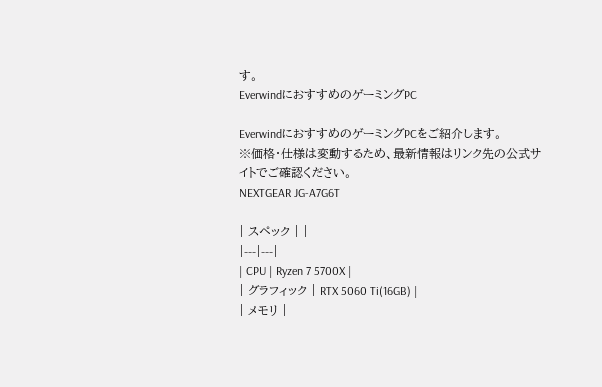す。
EverwindにおすすめのゲーミングPC

EverwindにおすすめのゲーミングPCをご紹介します。
※価格・仕様は変動するため、最新情報はリンク先の公式サイトでご確認ください。
NEXTGEAR JG-A7G6T

| スペック | |
|---|---|
| CPU | Ryzen 7 5700X |
| グラフィック | RTX 5060 Ti(16GB) |
| メモリ |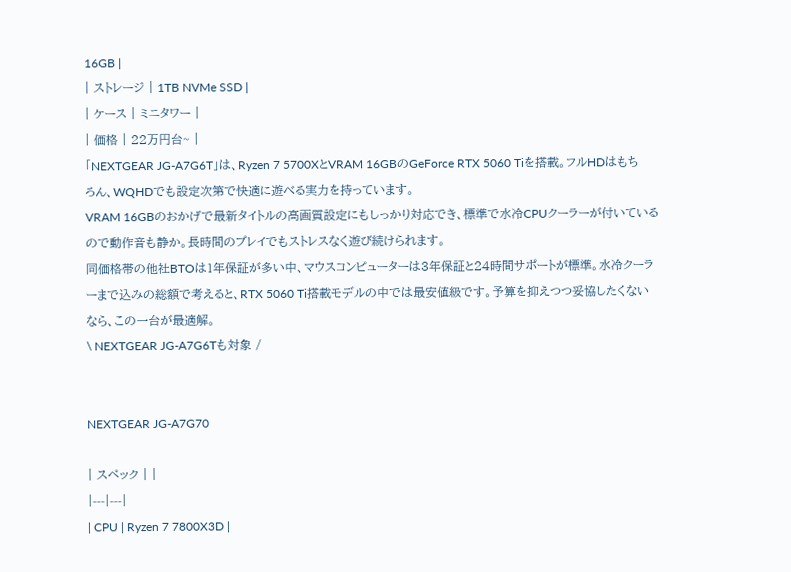16GB |
| ストレージ | 1TB NVMe SSD |
| ケース | ミニタワー |
| 価格 | 22万円台~ |
「NEXTGEAR JG-A7G6T」は、Ryzen 7 5700XとVRAM 16GBのGeForce RTX 5060 Tiを搭載。フルHDはもちろん、WQHDでも設定次第で快適に遊べる実力を持っています。
VRAM 16GBのおかげで最新タイトルの高画質設定にもしっかり対応でき、標準で水冷CPUクーラーが付いているので動作音も静か。長時間のプレイでもストレスなく遊び続けられます。
同価格帯の他社BTOは1年保証が多い中、マウスコンピューターは3年保証と24時間サポートが標準。水冷クーラーまで込みの総額で考えると、RTX 5060 Ti搭載モデルの中では最安値級です。予算を抑えつつ妥協したくないなら、この一台が最適解。
\ NEXTGEAR JG-A7G6Tも対象 /


NEXTGEAR JG-A7G70

| スペック | |
|---|---|
| CPU | Ryzen 7 7800X3D |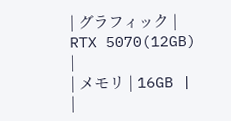| グラフィック | RTX 5070(12GB) |
| メモリ | 16GB |
|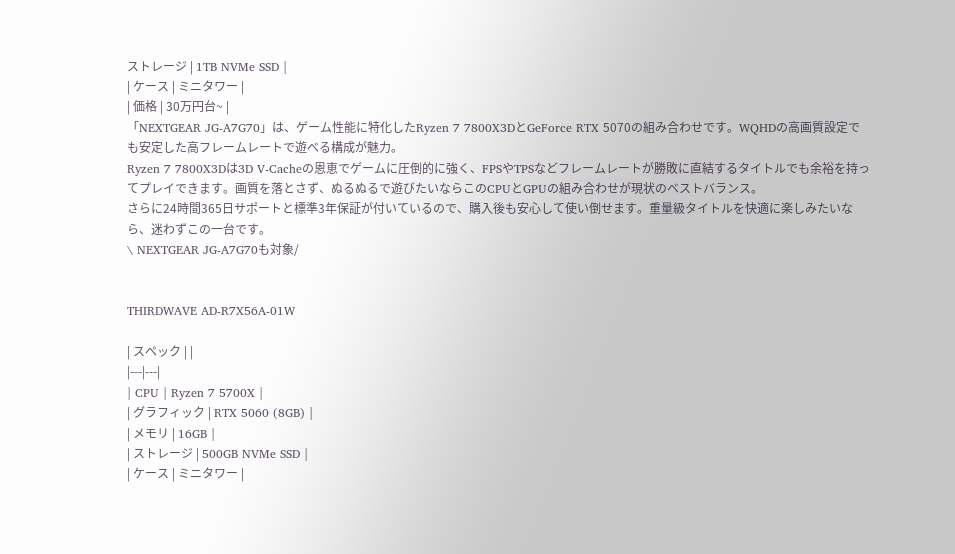ストレージ | 1TB NVMe SSD |
| ケース | ミニタワー |
| 価格 | 30万円台~ |
「NEXTGEAR JG-A7G70」は、ゲーム性能に特化したRyzen 7 7800X3DとGeForce RTX 5070の組み合わせです。WQHDの高画質設定でも安定した高フレームレートで遊べる構成が魅力。
Ryzen 7 7800X3Dは3D V-Cacheの恩恵でゲームに圧倒的に強く、FPSやTPSなどフレームレートが勝敗に直結するタイトルでも余裕を持ってプレイできます。画質を落とさず、ぬるぬるで遊びたいならこのCPUとGPUの組み合わせが現状のベストバランス。
さらに24時間365日サポートと標準3年保証が付いているので、購入後も安心して使い倒せます。重量級タイトルを快適に楽しみたいなら、迷わずこの一台です。
\ NEXTGEAR JG-A7G70も対象/


THIRDWAVE AD-R7X56A-01W

| スペック | |
|---|---|
| CPU | Ryzen 7 5700X |
| グラフィック | RTX 5060 (8GB) |
| メモリ | 16GB |
| ストレージ | 500GB NVMe SSD |
| ケース | ミニタワー |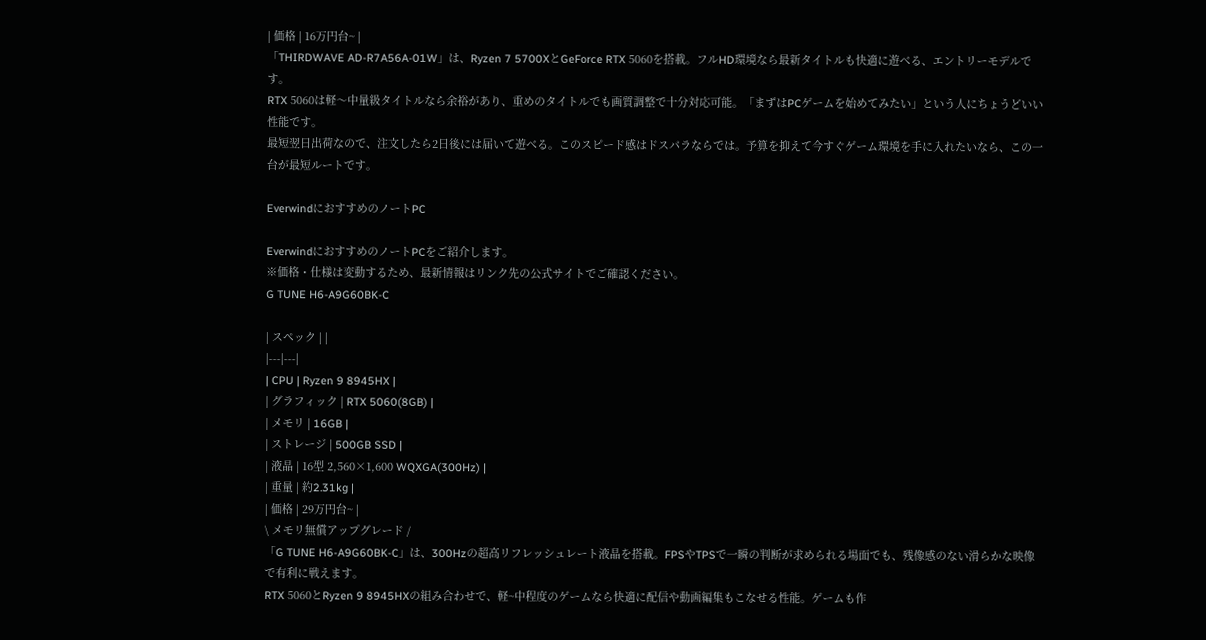| 価格 | 16万円台~ |
「THIRDWAVE AD-R7A56A-01W」は、Ryzen 7 5700XとGeForce RTX 5060を搭載。フルHD環境なら最新タイトルも快適に遊べる、エントリーモデルです。
RTX 5060は軽〜中量級タイトルなら余裕があり、重めのタイトルでも画質調整で十分対応可能。「まずはPCゲームを始めてみたい」という人にちょうどいい性能です。
最短翌日出荷なので、注文したら2日後には届いて遊べる。このスピード感はドスパラならでは。予算を抑えて今すぐゲーム環境を手に入れたいなら、この一台が最短ルートです。

EverwindにおすすめのノートPC

EverwindにおすすめのノートPCをご紹介します。
※価格・仕様は変動するため、最新情報はリンク先の公式サイトでご確認ください。
G TUNE H6-A9G60BK-C

| スペック | |
|---|---|
| CPU | Ryzen 9 8945HX |
| グラフィック | RTX 5060(8GB) |
| メモリ | 16GB |
| ストレージ | 500GB SSD |
| 液晶 | 16型 2,560×1,600 WQXGA(300Hz) |
| 重量 | 約2.31kg |
| 価格 | 29万円台~ |
\ メモリ無償アップグレード /
「G TUNE H6-A9G60BK-C」は、300Hzの超高リフレッシュレート液晶を搭載。FPSやTPSで一瞬の判断が求められる場面でも、残像感のない滑らかな映像で有利に戦えます。
RTX 5060とRyzen 9 8945HXの組み合わせで、軽~中程度のゲームなら快適に配信や動画編集もこなせる性能。ゲームも作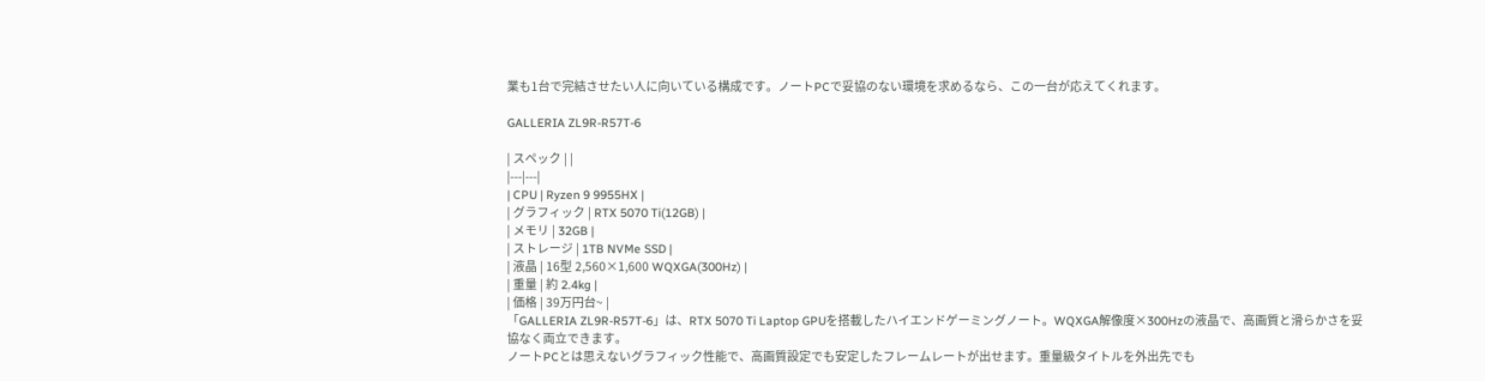業も1台で完結させたい人に向いている構成です。ノートPCで妥協のない環境を求めるなら、この一台が応えてくれます。

GALLERIA ZL9R-R57T-6

| スペック | |
|---|---|
| CPU | Ryzen 9 9955HX |
| グラフィック | RTX 5070 Ti(12GB) |
| メモリ | 32GB |
| ストレージ | 1TB NVMe SSD |
| 液晶 | 16型 2,560×1,600 WQXGA(300Hz) |
| 重量 | 約 2.4kg |
| 価格 | 39万円台~ |
「GALLERIA ZL9R-R57T-6」は、RTX 5070 Ti Laptop GPUを搭載したハイエンドゲーミングノート。WQXGA解像度×300Hzの液晶で、高画質と滑らかさを妥協なく両立できます。
ノートPCとは思えないグラフィック性能で、高画質設定でも安定したフレームレートが出せます。重量級タイトルを外出先でも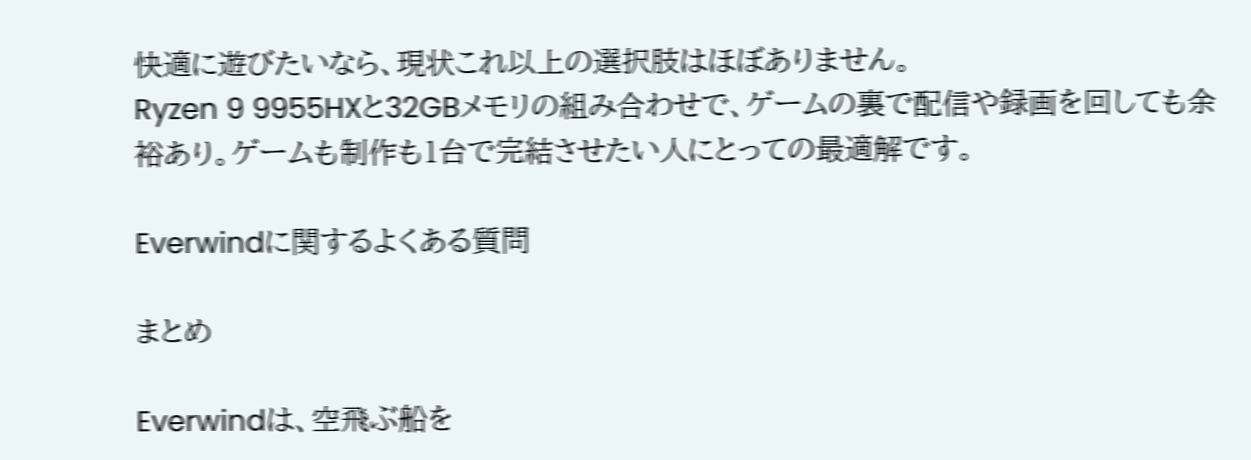快適に遊びたいなら、現状これ以上の選択肢はほぼありません。
Ryzen 9 9955HXと32GBメモリの組み合わせで、ゲームの裏で配信や録画を回しても余裕あり。ゲームも制作も1台で完結させたい人にとっての最適解です。

Everwindに関するよくある質問

まとめ

Everwindは、空飛ぶ船を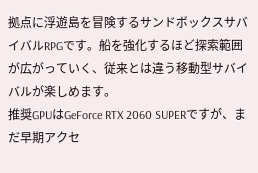拠点に浮遊島を冒険するサンドボックスサバイバルRPGです。船を強化するほど探索範囲が広がっていく、従来とは違う移動型サバイバルが楽しめます。
推奨GPUはGeForce RTX 2060 SUPERですが、まだ早期アクセ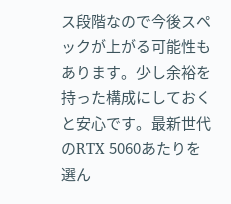ス段階なので今後スペックが上がる可能性もあります。少し余裕を持った構成にしておくと安心です。最新世代のRTX 5060あたりを選ん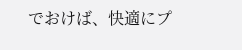でおけば、快適にプ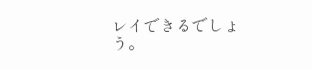レイできるでしょう。